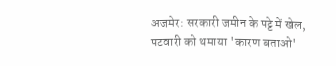अजमेर: सरकारी जमीन के पट्टे में खेल, पटवारी को थमाया 'कारण बताओ'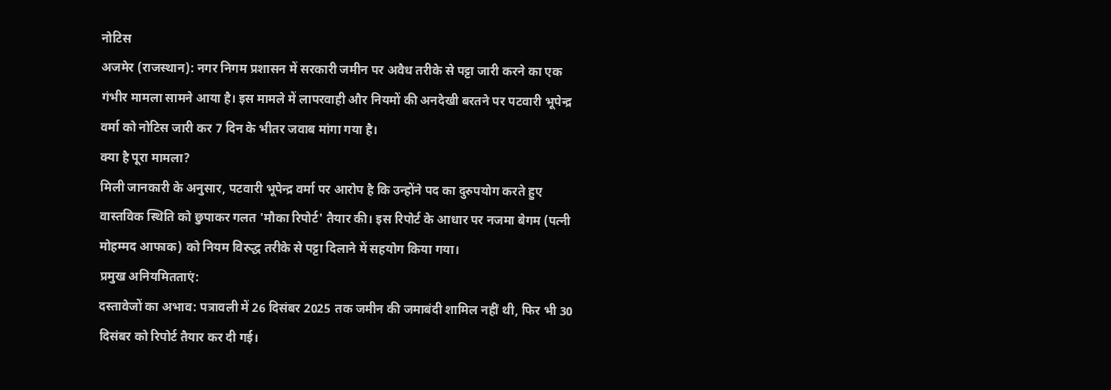नोटिस
अजमेर (राजस्थान): नगर निगम प्रशासन में सरकारी जमीन पर अवैध तरीके से पट्टा जारी करने का एक गंभीर मामला सामने आया है। इस मामले में लापरवाही और नियमों की अनदेखी बरतने पर पटवारी भूपेन्द्र वर्मा को नोटिस जारी कर 7 दिन के भीतर जवाब मांगा गया है।
क्या है पूरा मामला?
मिली जानकारी के अनुसार, पटवारी भूपेन्द्र वर्मा पर आरोप है कि उन्होंने पद का दुरुपयोग करते हुए वास्तविक स्थिति को छुपाकर गलत 'मौका रिपोर्ट' तैयार की। इस रिपोर्ट के आधार पर नजमा बेगम (पत्नी मोहम्मद आफाक) को नियम विरुद्ध तरीके से पट्टा दिलाने में सहयोग किया गया।
प्रमुख अनियमितताएं:
दस्तावेजों का अभाव: पत्रावली में 26 दिसंबर 2025 तक जमीन की जमाबंदी शामिल नहीं थी, फिर भी 30 दिसंबर को रिपोर्ट तैयार कर दी गई।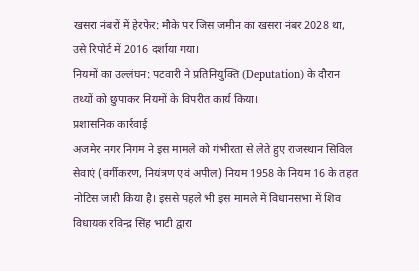खसरा नंबरों में हेरफेर: मौके पर जिस जमीन का खसरा नंबर 2028 था, उसे रिपोर्ट में 2016 दर्शाया गया।
नियमों का उल्लंघन: पटवारी ने प्रतिनियुक्ति (Deputation) के दौरान तथ्यों को छुपाकर नियमों के विपरीत कार्य किया।
प्रशासनिक कार्रवाई
अजमेर नगर निगम ने इस मामले को गंभीरता से लेते हुए राजस्थान सिविल सेवाएं (वर्गीकरण, नियंत्रण एवं अपील) नियम 1958 के नियम 16 के तहत नोटिस जारी किया है। इससे पहले भी इस मामले में विधानसभा में शिव विधायक रविन्द्र सिंह भाटी द्वारा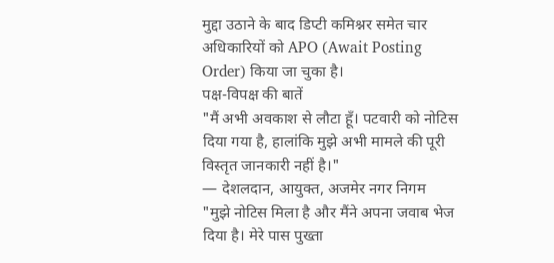मुद्दा उठाने के बाद डिप्टी कमिश्नर समेत चार अधिकारियों को APO (Await Posting Order) किया जा चुका है।
पक्ष-विपक्ष की बातें
"मैं अभी अवकाश से लौटा हूँ। पटवारी को नोटिस दिया गया है, हालांकि मुझे अभी मामले की पूरी विस्तृत जानकारी नहीं है।"
— देशलदान, आयुक्त, अजमेर नगर निगम
"मुझे नोटिस मिला है और मैंने अपना जवाब भेज दिया है। मेरे पास पुख्ता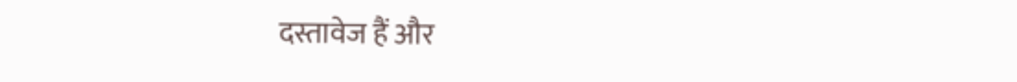दस्तावेज हैं और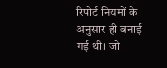रिपोर्ट नियमों के अनुसार ही बनाई गई थी। जो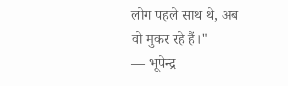लोग पहले साथ थे, अब वो मुकर रहे हैं।"
— भूपेन्द्र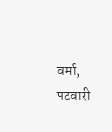वर्मा, पटवारी